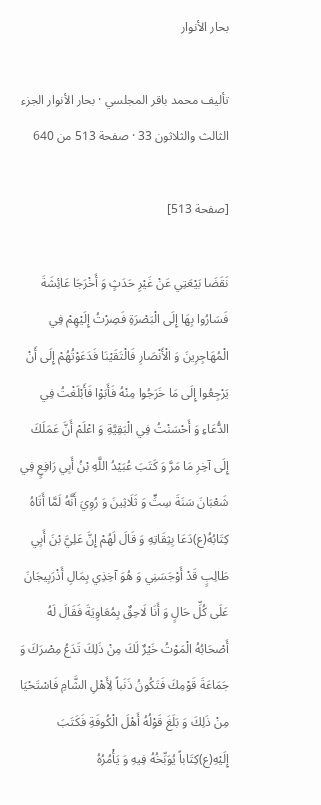بحار الأنوار

تأليف محمد باقر المجلسي · بحار الأنوار الجزء الثالث والثلاثون 33 · صفحة 513 من 640

[صفحة 513]

نَقَضَا بَيْعَتِي عَنْ غَيْرِ حَدَثٍ وَ أَخْرَجَا عَائِشَةَ فَسَارُوا بِهَا إِلَى الْبَصْرَةِ فَصِرْتُ إِلَيْهِمْ فِي الْمُهَاجِرِينَ وَ الْأَنْصَارِ فَالْتَقَيْنَا فَدَعَوْتُهُمْ إِلَى أَنْ يَرْجِعُوا إِلَى مَا خَرَجُوا مِنْهُ فَأَبَوْا فَأَبْلَغْتُ فِي الدُّعَاءِ وَ أَحْسَنْتُ فِي الْبَقِيَّةِ وَ اعْلَمْ أَنَّ عَمَلَكَ إِلَى آخِرِ مَا مَرَّ وَ كَتَبَ عُبَيْدُ اللَّهِ بْنُ أَبِي رَافِعٍ فِي شَعْبَانَ سَنَةَ سِتٍّ وَ ثَلَاثِينَ وَ رُوِيَ أَنَّهُ لَمَّا أَتَاهُ كِتَابُهُ(ع)دَعَا بِثِقَاتِهِ وَ قَالَ لَهُمْ إِنَّ عَلِيَّ بْنَ أَبِي طَالِبٍ قَدْ أَوْجَسَنِي وَ هُوَ آخِذِي بِمَالِ أَذْرَبِيجَانَ عَلَى كُلِّ حَالٍ وَ أَنَا لَاحِقٌ بِمُعَاوِيَةَ فَقَالَ لَهُ أَصْحَابُهُ الْمَوْتُ خَيْرٌ لَكَ مِنْ ذَلِكَ تَدَعُ مِصْرَكَ وَ جَمَاعَةَ قَوْمِكَ فَتَكُونُ ذَنَباً لِأَهْلِ الشَّامِ فَاسْتَحْيَا مِنْ ذَلِكَ وَ بَلَغَ قَوْلُهُ أَهْلَ الْكُوفَةِ فَكَتَبَ إِلَيْهِ(ع)كِتَاباً يُوَبِّخُهُ فِيهِ وَ يَأْمُرُهُ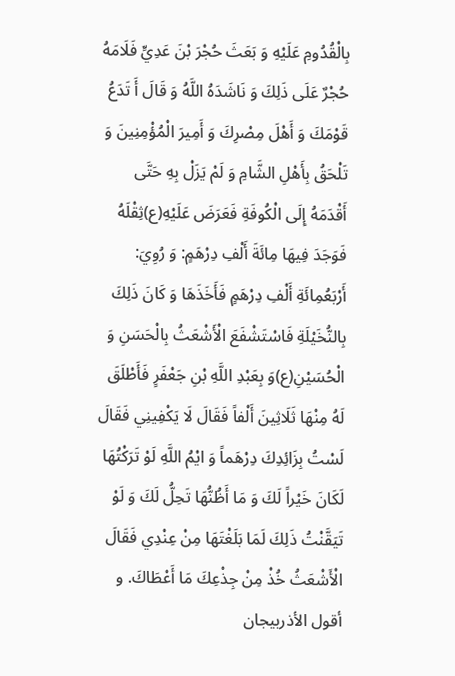بِالْقُدُومِ عَلَيْهِ وَ بَعَثَ حُجْرَ بْنَ عَدِيٍّ فَلَامَهُ حُجْرٌ عَلَى ذَلِكَ وَ نَاشَدَهُ اللَّهُ وَ قَالَ أَ تَدَعُ قَوْمَكَ وَ أَهْلَ مِصْرِكَ وَ أَمِيرَ الْمُؤْمِنِينَ وَ تَلْحَقُ بِأَهْلِ الشَّامِ وَ لَمْ يَزَلْ بِهِ حَتَّى أَقْدَمَهُ إِلَى الْكُوفَةِ فَعَرَضَ عَلَيْهِ(ع)ثِقْلَهُ فَوَجَدَ فِيهَا مِائَةَ أَلْفِ دِرْهَمٍ: وَ رُوِيَ: أَرْبَعُمِائَةِ أَلْفِ دِرْهَمٍ فَأَخَذَهَا وَ كَانَ ذَلِكَ بِالنُّخَيْلَةِ فَاسْتَشْفَعَ الْأَشْعَثُ بِالْحَسَنِ وَ الْحُسَيْنِ(ع)وَ بِعَبْدِ اللَّهِ بْنِ جَعْفَرٍ فَأَطْلَقَ لَهُ مِنْهَا ثَلَاثِينَ أَلْفاً فَقَالَ لَا يَكْفِينِي فَقَالَ لَسْتُ بِزَائِدِكَ دِرْهَماً وَ ايْمُ اللَّهِ لَوْ تَرَكْتُهَا لَكَانَ خَيْراً لَكَ وَ مَا أَظُنُّهَا تَحِلُّ لَكَ وَ لَوْ تَيَقَّنْتُ ذَلِكَ لَمَا بَلَغْتَهَا مِنْ عِنْدِي فَقَالَ الْأَشْعَثُ خُذْ مِنْ جِذْعِكَ مَا أَعْطَاكَ. و أقول الأذربيجان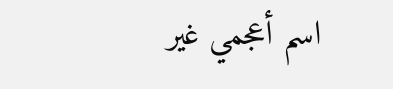اسم أعجمي غير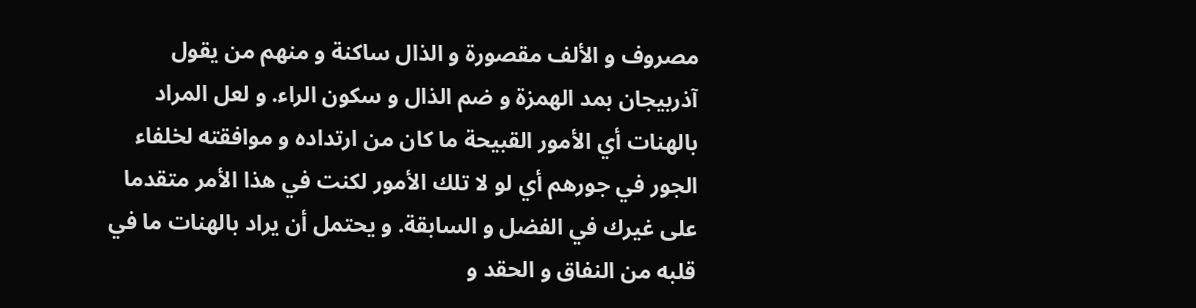مصروف و الألف مقصورة و الذال ساكنة و منهم من يقول آذربيجان بمد الهمزة و ضم الذال و سكون الراء. و لعل المراد بالهنات أي الأمور القبيحة ما كان من ارتداده و موافقته لخلفاء الجور في جورهم أي لو لا تلك الأمور لكنت في هذا الأمر متقدما على غيرك في الفضل و السابقة. و يحتمل أن يراد بالهنات ما في قلبه من النفاق و الحقد و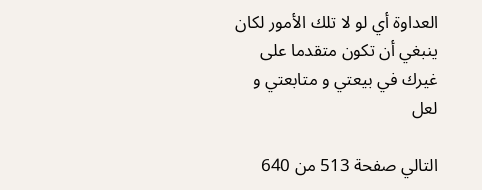العداوة أي لو لا تلك الأمور لكان ينبغي أن تكون متقدما على غيرك في بيعتي و متابعتي و لعل

التالي صفحة 513 من 640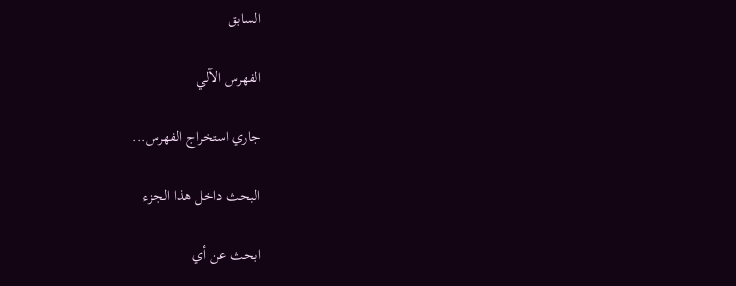السابق

الفهرس الآلي

جاري استخراج الفهرس...

البحث داخل هذا الجزء

ابحث عن أي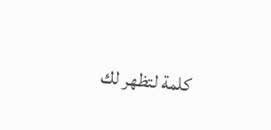كلمة لتظهر لك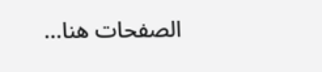الصفحات هنا...